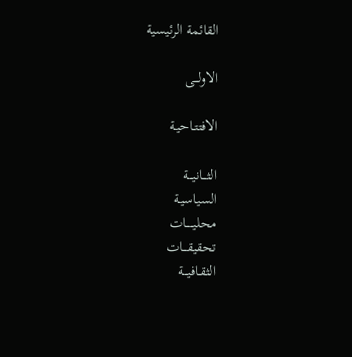القائمة الرئيسية

الاولـــى

الافتتـاحيـة

الثـــانيـــة
السياسيـة
محليـــــات
تحقيقـــات
الثقـافيـــة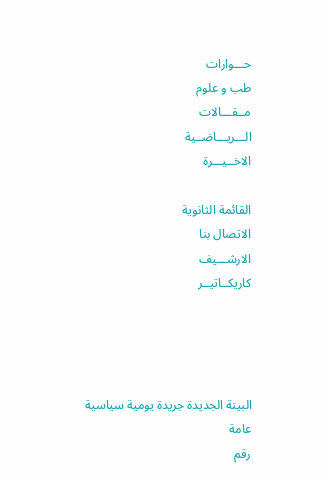حـــوارات
طب و علوم
مــقـــالات
الـــريـــاضــية
الاخــيـــرة

القائمة الثانوية
الاتصال بنا
الارشـــيف
كاريكــاتيــر




البينة الجديدة جريدة يومية سياسية عامة                                                                                                                                               رقم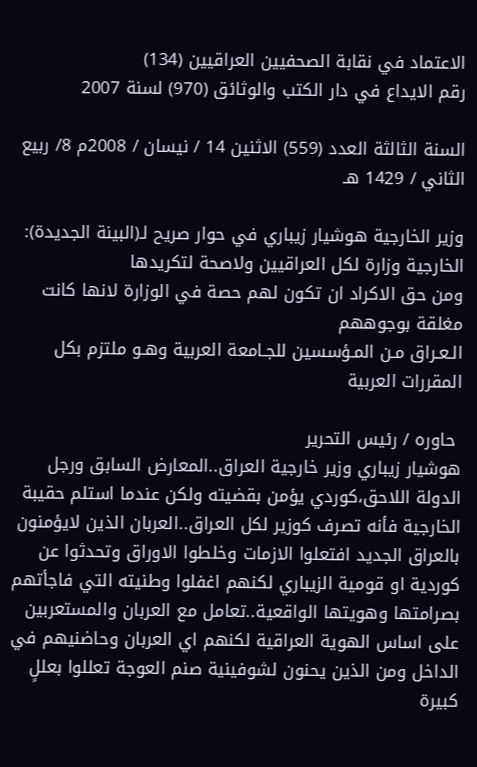الاعتماد في نقابة الصحفيين العراقيين (134)                                                                                                                      رقم الايداع في دار الكتب والوثائق (970) لسنة 2007

السنة الثالثة العدد (559) الاثنين 14 / نيسان / 2008م 8/ ربيع الثاني / 1429 هـ

وزير الخارجية هوشيار زيباري في حوار صريح لـ(البينة الجديدة):
الخارجية وزارة لكل العراقيين ولاصحة لتكريدها
ومن حق الاكراد ان تكون لهم حصة في الوزارة لانها كانت مغلقة بوجوههم
الـعـراق مـن المـؤسسين للجـامعة العربية وهـو ملتزم بكل المقررات العربية

 حاوره / رئيس التحرير
هوشيار زيباري وزير خارجية العراق..المعارض السابق ورجل الدولة اللاحق،كوردي يؤمن بقضيته ولكن عندما استلم حقيبة الخارجية فأنه تصرف كوزير لكل العراق..العربان الذين لايؤمنون بالعراق الجديد افتعلوا الازمات وخلطوا الاوراق وتحدثوا عن كوردية او قومية الزيباري لكنهم اغفلوا وطنيته التي فاجأتهم بصرامتها وهويتها الواقعية..تعامل مع العربان والمستعربين على اساس الهوية العراقية لكنهم اي العربان وحاضنيهم في الداخل ومن الذين يحنون لشوفينية صنم العوجة تعللوا بعللٍ كبيرة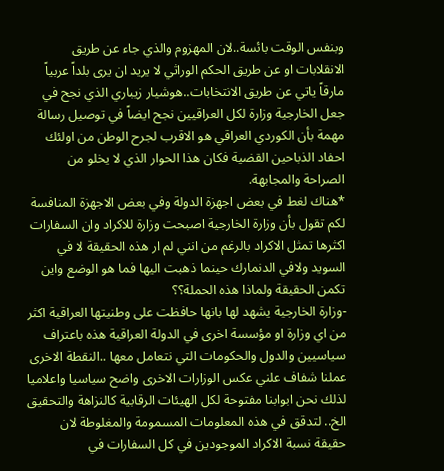وبنفس الوقت بائسة..لان المهزوم والذي جاء عن طريق الانقلابات او عن طريق الحكم الوراثي لا يريد ان يرى بلداً عربياً مارقاً ياتي عن طريق الانتخابات..هوشيار زيباري الذي نجح في جعل الخارجية وزارة لكل العراقيين نجح ايضاً في توصيل رسالة مهمة بأن الكوردي العراقي هو الاقرب لجرح الوطن من اولئك احفاد الذباحين القضية فكان هذا الحوار الذي لا يخلو من الصراحة والمجابهة.
*هناك لغط في بعض اجهزة الدولة وفي بعض الاجهزة المنافسة لكم تقول بأن وزارة الخارجية اصبحت وزارة للاكراد وان السفارات اكثرها تمثل الاكراد بالرغم من انني لم ار هذه الحقيقة لا في السويد ولافي الدنمارك حينما ذهبت اليها فما هو الوضع واين تكمن الحقيقة ولماذا هذه الحملة؟؟
-وزارة الخارجية يشهد لها بانها حافظت على وطنيتها العراقية اكثر من اي وزارة او مؤسسة اخرى في الدولة العراقية هذه باعتراف سياسيين والدول والحكومات التي نتعامل معها ..النقطة الاخرى عملنا شفاف علني عكس الوزارات الاخرى واضح سياسيا واعلاميا لذلك نحن ابوابنا مفتوحة لكل الهيئات الرقابية كالنزاهة والتحقيق الخ.. لتدقق في هذه المعلومات المسمومة والمغلوطة لان حقيقة نسبة الاكراد الموجودين في كل السفارات في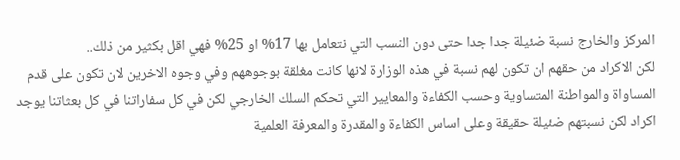المركز والخارج نسبة ضئيلة جدا جدا حتى دون النسب التي نتعامل بها 17% او 25% فهي اقل بكثير من ذلك..
لكن الاكراد من حقهم ان تكون لهم نسبة في هذه الوزارة لانها كانت مغلقة بوجوههم وفي وجوه الاخرين لان تكون على قدم المساواة والمواطنة المتساوية وحسب الكفاءة والمعايير التي تحكم السلك الخارجي لكن في كل سفاراتنا في كل بعثاتنا يوجد اكراد لكن نسبتهم ضئيلة حقيقة وعلى اساس الكفاءة والمقدرة والمعرفة العلمية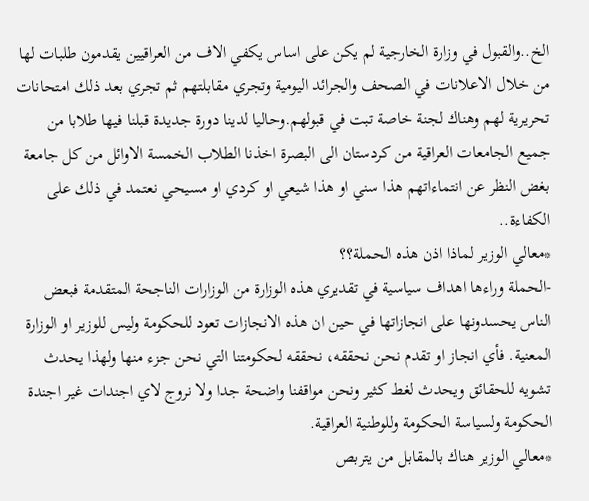الخ..والقبول في وزارة الخارجية لم يكن على اساس يكفي الاف من العراقيين يقدمون طلبات لها من خلال الاعلانات في الصحف والجرائد اليومية وتجري مقابلتهم ثم تجري بعد ذلك امتحانات تحريرية لهم وهناك لجنة خاصة تبت في قبولهم.وحاليا لدينا دورة جديدة قبلنا فيها طلابا من جميع الجامعات العراقية من كردستان الى البصرة اخذنا الطلاب الخمسة الاوائل من كل جامعة بغض النظر عن انتماءاتهم هذا سني او هذا شيعي او كردي او مسيحي نعتمد في ذلك على الكفاءة..
*معالي الوزير لماذا اذن هذه الحملة؟؟
-الحملة وراءها اهداف سياسية في تقديري هذه الوزارة من الوزارات الناجحة المتقدمة فبعض الناس يحسدونها على انجازاتها في حين ان هذه الانجازات تعود للحكومة وليس للوزير او الوزارة المعنية. فأي انجاز او تقدم نحن نحققه، نحققه لحكومتنا التي نحن جزء منها ولهذا يحدث تشويه للحقائق ويحدث لغط كثير ونحن مواقفنا واضحة جدا ولا نروج لاي اجندات غير اجندة الحكومة ولسياسة الحكومة وللوطنية العراقية.
*معالي الوزير هناك بالمقابل من يتربص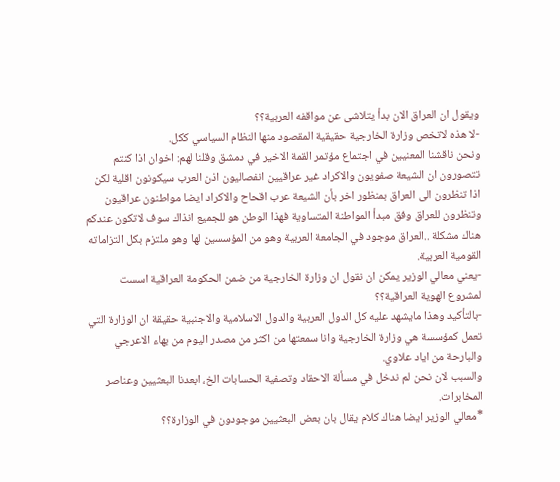ويقول ان العراق الان بدأ يتلاشى عن مواقفه العربية؟؟
-لا هذه لاتخص وزارة الخارجية حقيقية المقصود منها النظام السياسي ككل.
ونحن ناقشنا المعنيين في اجتماع مؤتمر القمة الاخير في دمشق وقلنا لهم: اخوان اذا كنتم تتصورون ان الشيعة صفويون والاكراد غير عراقيين انفصاليون اذن العرب سيكونون اقلية لكن اذا تنظرون الى العراق بمنظور اخر بأن الشيعة عرب اقحاح والاكراد ايضا مواطنون عراقيون وتنظرون للعراق وفق مبدأ المواطنة المتساوية فهذا الوطن هو للجميع انذاك سوف لاتكون عندكم هناك مشكلة ..العراق موجود في الجامعة العربية وهو من المؤسسين لها وهو ملتزم بكل التزاماته القومية العربية.
-يعني معالي الوزير يمكن ان نقول ان وزارة الخارجية من ضمن الحكومة العراقية اسست لمشروع الهوية العراقية؟؟
-بالتأكيد وهذا مايشهد عليه كل الدول العربية والدول الاسلامية والاجنبية حقيقة ان الوزارة التي تعمل كمؤسسة هي وزارة الخارجية وانا سمعتها من اكثر من مصدر اليوم من بهاء الاعرجي والبارحة من اياد علاوي.
والسبب لان نحن لم ندخل في مسألة الاحقاد وتصفية الحسابات الخ، ابعدنا البعثيين وعناصر المخابرات.
*معالي الوزير ايضا هناك كلام يقال بان بعض البعثيين موجودون في الوزارة؟؟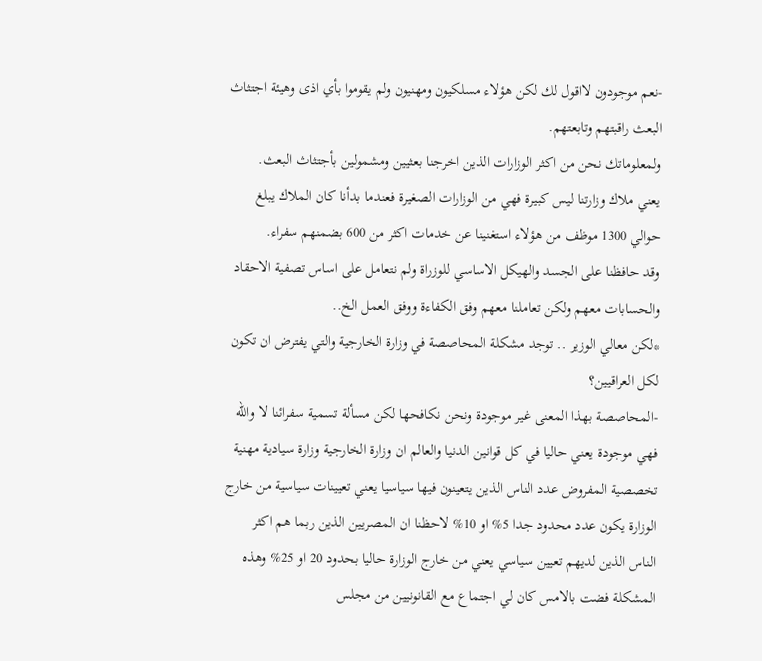-نعم موجودون لااقول لك لكن هؤلاء مسلكيون ومهنيون ولم يقوموا بأي اذى وهيئة اجتثاث البعث راقبتهم وتابعتهم.
ولمعلوماتك نحن من اكثر الوزارات الذين اخرجنا بعثيين ومشمولين بأجتثاث البعث.
يعني ملاك وزارتنا ليس كبيرة فهي من الوزارات الصغيرة فعندما بدأنا كان الملاك يبلغ حوالي 1300 موظف من هؤلاء استغنينا عن خدمات اكثر من 600 بضمنهم سفراء.
وقد حافظنا على الجسد والهيكل الاساسي للوزراة ولم نتعامل على اساس تصفية الاحقاد والحسابات معهم ولكن تعاملنا معهم وفق الكفاءة ووفق العمل الخ..
*لكن معالي الوزير .. توجد مشكلة المحاصصة في وزارة الخارجية والتي يفترض ان تكون لكل العراقيين؟
-المحاصصة بهذا المعنى غير موجودة ونحن نكافحها لكن مسألة تسمية سفرائنا لا والله فهي موجودة يعني حاليا في كل قوانين الدنيا والعالم ان وزارة الخارجية وزارة سيادية مهنية تخصصية المفروض عدد الناس الذين يتعينون فيها سياسيا يعني تعيينات سياسية من خارج الوزارة يكون عدد محدود جدا 5% او 10% لاحظنا ان المصريين الذين ربما هم اكثر الناس الذين لديهم تعيين سياسي يعني من خارج الوزارة حاليا بحدود 20 او 25% وهذه المشكلة فضت بالامس كان لي اجتماع مع القانونيين من مجلس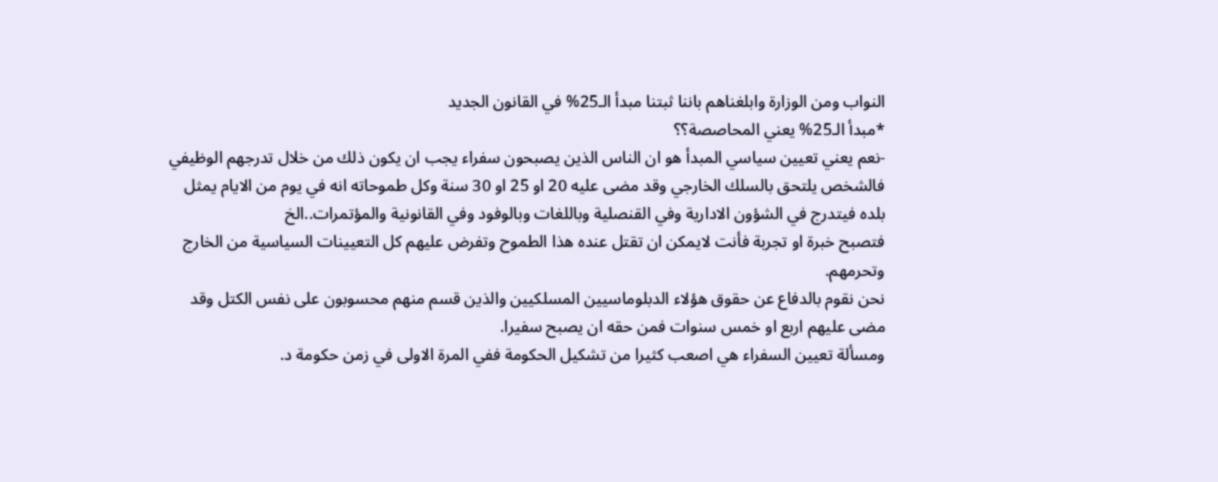النواب ومن الوزارة وابلغناهم باننا ثبتنا مبدأ الـ25% في القانون الجديد
*مبدأ الـ25% يعني المحاصصة؟؟
-نعم يعني تعيين سياسي المبدأ هو ان الناس الذين يصبحون سفراء يجب ان يكون ذلك من خلال تدرجهم الوظيفي فالشخص يلتحق بالسلك الخارجي وقد مضى عليه 20 او 25 او 30 سنة وكل طموحاته انه في يوم من الايام يمثل بلده فيتدرج في الشؤون الادارية وفي القنصلية وباللغات وبالوفود وفي القانونية والمؤتمرات..الخ
فتصبح خبرة او تجربة فأنت لايمكن ان تقتل عنده هذا الطموح وتفرض عليهم كل التعيينات السياسية من الخارج وتحرمهم.
نحن نقوم بالدفاع عن حقوق هؤلاء الدبلوماسيين المسلكيين والذين قسم منهم محسوبون على نفس الكتل وقد مضى عليهم اربع او خمس سنوات فمن حقه ان يصبح سفيرا.
ومسألة تعيين السفراء هي اصعب كثيرا من تشكيل الحكومة ففي المرة الاولى في زمن حكومة د.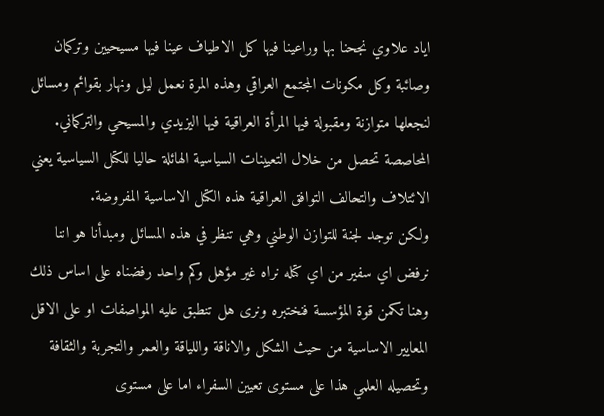اياد علاوي نجحنا بها وراعينا فيها كل الاطياف عينا فيها مسيحيين وتركمان وصائبة وكل مكونات المجتمع العراقي وهذه المرة نعمل ليل ونهار بقوائم ومسائل لنجعلها متوازنة ومقبولة فيها المرأة العراقية فيها اليزيدي والمسيحي والتركماني.
المحاصصة تحصل من خلال التعيينات السياسية الهائلة حاليا للكتل السياسية يعني الائتلاف والتحالف التوافق العراقية هذه الكتل الاساسية المفروضة.
ولكن توجد لجنة للتوازن الوطني وهي تنظر في هذه المسائل ومبدأنا هو اننا نرفض اي سفير من اي كتله نراه غير مؤهل وكم واحد رفضناه على اساس ذلك وهنا تكمن قوة المؤسسة فنختبره ونرى هل تنطبق عليه المواصفات او على الاقل المعايير الاساسية من حيث الشكل والاناقة واللياقة والعمر والتجربة والثقافة وتحصيله العلمي هذا على مستوى تعيين السفراء اما على مستوى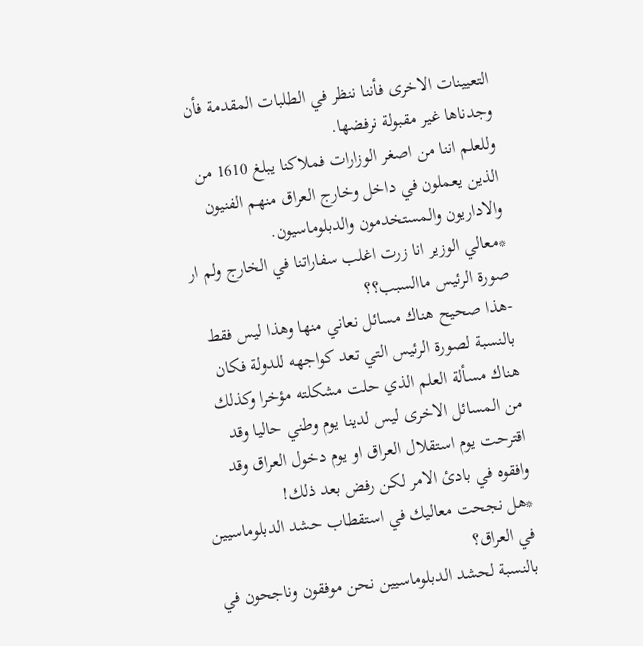التعيينات الاخرى فأننا ننظر في الطلبات المقدمة فأن وجدناها غير مقبولة نرفضها.
وللعلم اننا من اصغر الوزارات فملاكنا يبلغ 1610 من الذين يعملون في داخل وخارج العراق منهم الفنيون والاداريون والمستخدمون والدبلوماسيون.
*معالي الوزير انا زرت اغلب سفاراتنا في الخارج ولم ار صورة الرئيس ماالسبب؟؟
-هذا صحيح هناك مسائل نعاني منها وهذا ليس فقط بالنسبة لصورة الرئيس التي تعد كواجهه للدولة فكان هناك مسألة العلم الذي حلت مشكلته مؤخرا وكذلك من المسائل الاخرى ليس لدينا يوم وطني حاليا وقد اقترحت يوم استقلال العراق او يوم دخول العراق وقد وافقوه في بادئ الامر لكن رفض بعد ذلك!
*هل نجحت معاليك في استقطاب حشد الدبلوماسيين في العراق؟
بالنسبة لحشد الدبلوماسيين نحن موفقون وناجحون في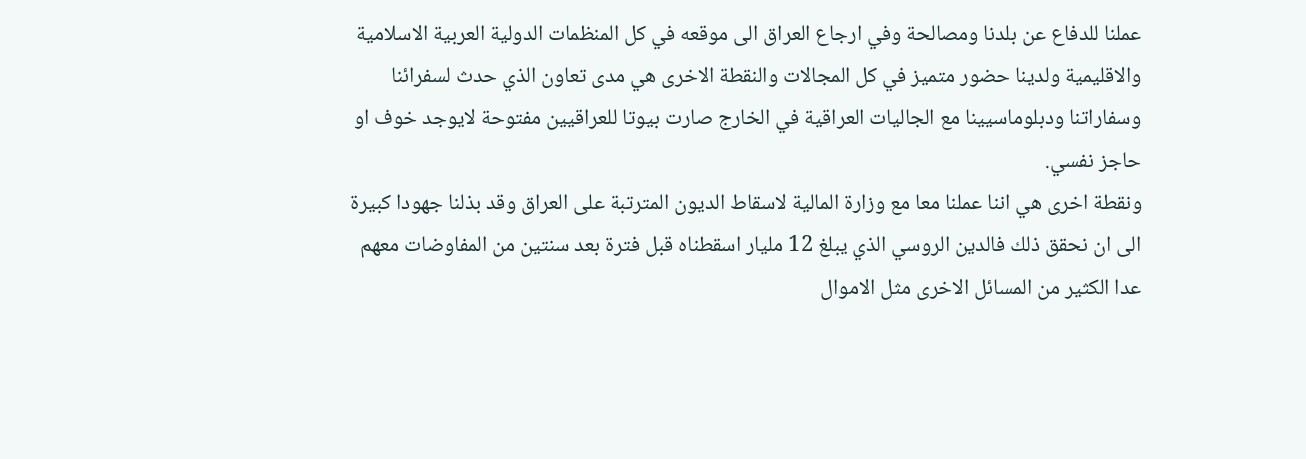عملنا للدفاع عن بلدنا ومصالحة وفي ارجاع العراق الى موقعه في كل المنظمات الدولية العربية الاسلامية والاقليمية ولدينا حضور متميز في كل المجالات والنقطة الاخرى هي مدى تعاون الذي حدث لسفرائنا وسفاراتنا ودبلوماسيينا مع الجاليات العراقية في الخارج صارت بيوتا للعراقيين مفتوحة لايوجد خوف او حاجز نفسي.
ونقطة اخرى هي اننا عملنا معا مع وزارة المالية لاسقاط الديون المترتبة على العراق وقد بذلنا جهودا كبيرة الى ان نحقق ذلك فالدين الروسي الذي يبلغ 12 مليار اسقطناه قبل فترة بعد سنتين من المفاوضات معهم عدا الكثير من المسائل الاخرى مثل الاموال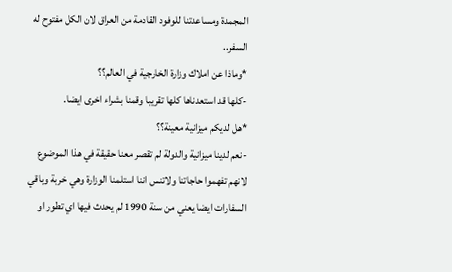المجمدة ومساعدتنا للوفود القادمة من العراق لان الكل مفتوح له السفر..
*وماذا عن املاك وزارة الخارجية في العالم؟؟
-كلها قد استعدناها كلها تقريبا وقمنا بشراء اخرى ايضا.
*هل لديكم ميزانية معينة؟؟
-نعم لدينا ميزانية والدولة لم تقصر معنا حقيقة في هذا الموضوع لانهم تفهموا حاجاتنا ولاتنس اننا استلمنا الوزارة وهي خربة وباقي السفارات ايضا يعني من سنة 1990 لم يحدث فيها اي تطور او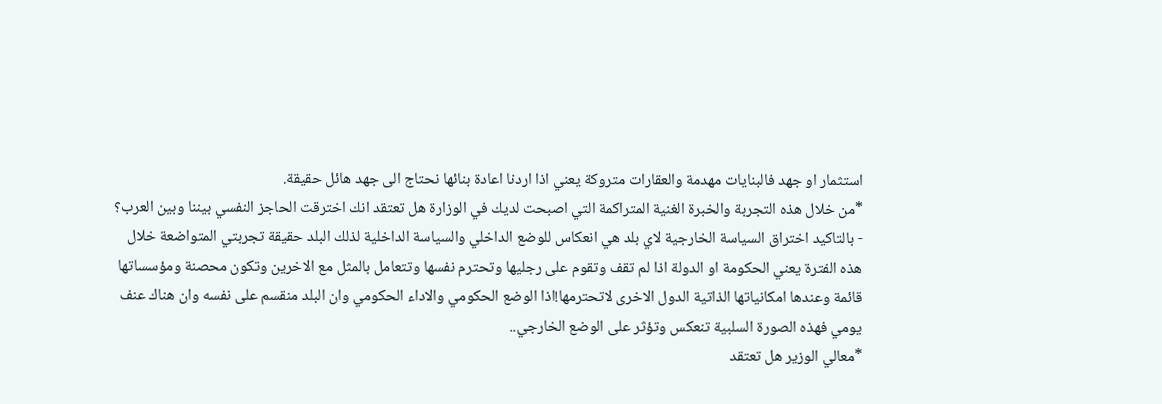استثمار او جهد فالبنايات مهدمة والعقارات متروكة يعني اذا اردنا اعادة بنائها نحتاج الى جهد هائل حقيقة.
*من خلال هذه التجربة والخبرة الغنية المتراكمة التي اصبحت لديك في الوزارة هل تعتقد انك اخترقت الحاجز النفسي بيننا وبين العرب؟
- بالتاكيد اختراق السياسة الخارجية لاي بلد هي انعكاس للوضع الداخلي والسياسة الداخلية لذلك البلد حقيقة تجربتي المتواضعة خلال هذه الفترة يعني الحكومة او الدولة اذا لم تقف وتقوم على رجليها وتحترم نفسها وتتعامل بالمثل مع الاخرين وتكون محصنة ومؤسساتها قائمة وعندها امكانياتها الذاتية الدول الاخرى لاتحترمها!اذا الوضع الحكومي والاداء الحكومي وان البلد منقسم على نفسه وان هناك عنف يومي فهذه الصورة السلبية تنعكس وتؤثر على الوضع الخارجي..
*معالي الوزير هل تعتقد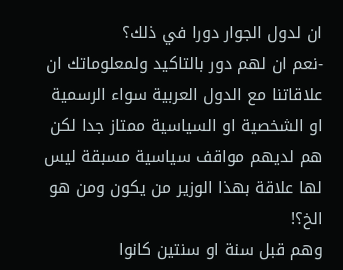ان لدول الجوار دورا في ذلك؟
-نعم ان لهم دور بالتاكيد ولمعلوماتك ان علاقاتنا مع الدول العربية سواء الرسمية او الشخصية او السياسية ممتاز جدا لكن هم لديهم مواقف سياسية مسبقة ليس لها علاقة بهذا الوزير من يكون ومن هو الخ؟!
وهم قبل سنة او سنتين كانوا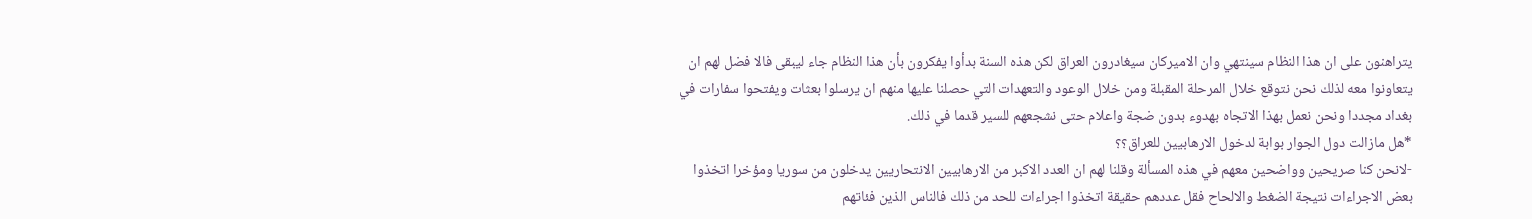يتراهنون على ان هذا النظام سينتهي وان الاميركان سيغادرون العراق لكن هذه السنة بدأوا يفكرون بأن هذا النظام جاء ليبقى فالا فضل لهم ان يتعاونوا معه لذلك نحن نتوقع خلال المرحلة المقبلة ومن خلال الوعود والتعهدات التي حصلنا عليها منهم ان يرسلوا بعثات ويفتحوا سفارات في بغداد مجددا ونحن نعمل بهذا الاتجاه بهدوء بدون ضجة واعلام حتى نشجعهم للسير قدما في ذلك.
*هل مازالت دول الجوار بوابة لدخول الارهابيين للعراق؟؟
-لانحن كنا صريحين وواضحين معهم في هذه المسألة وقلنا لهم ان العدد الاكبر من الارهابيين الانتحاريين يدخلون من سوريا ومؤخرا اتخذوا بعض الاجراءات نتيجة الضغط والالحاح فقل عددهم حقيقة اتخذوا اجراءات للحد من ذلك فالناس الذين فئاتهم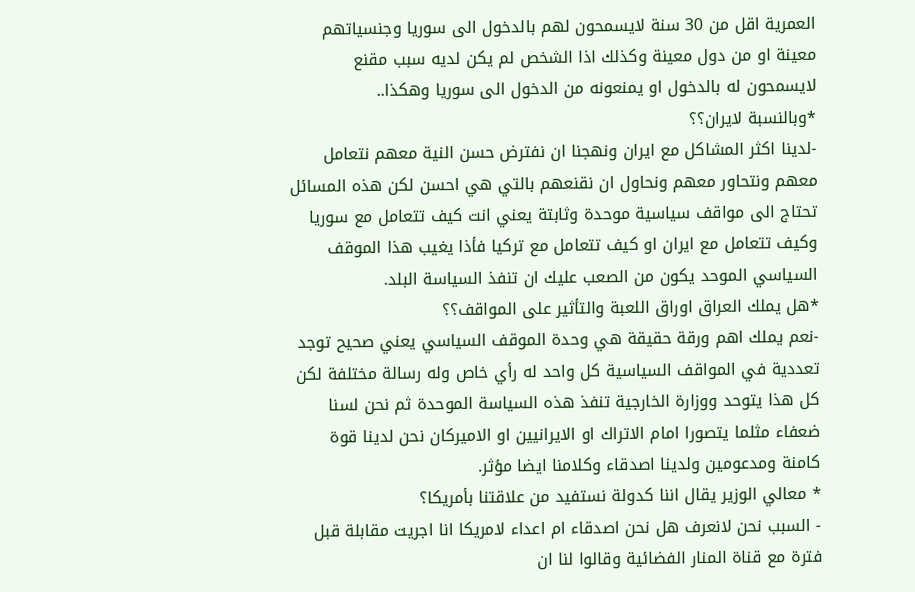العمرية اقل من 30 سنة لايسمحون لهم بالدخول الى سوريا وجنسياتهم معينة او من دول معينة وكذلك اذا الشخص لم يكن لديه سبب مقنع لايسمحون له بالدخول او يمنعونه من الدخول الى سوريا وهكذا..
*وبالنسبة لايران؟؟
-لدينا اكثر المشاكل مع ايران ونهجنا ان نفترض حسن النية معهم نتعامل معهم ونتحاور معهم ونحاول ان نقنعهم بالتي هي احسن لكن هذه المسائل تحتاج الى مواقف سياسية موحدة وثابتة يعني انت كيف تتعامل مع سوريا وكيف تتعامل مع ايران او كيف تتعامل مع تركيا فأذا يغيب هذا الموقف السياسي الموحد يكون من الصعب عليك ان تنفذ السياسة البلد.
*هل يملك العراق اوراق اللعبة والتأثير على المواقف؟؟
-نعم يملك اهم ورقة حقيقة هي وحدة الموقف السياسي يعني صحيح توجد تعددية في المواقف السياسية كل واحد له رأي خاص وله رسالة مختلفة لكن كل هذا يتوحد ووزارة الخارجية تنفذ هذه السياسة الموحدة ثم نحن لسنا ضعفاء مثلما يتصورا امام الاتراك او الايرانيين او الاميركان نحن لدينا قوة كامنة ومدعومين ولدينا اصدقاء وكلامنا ايضا مؤثر.
* معالي الوزير يقال اننا كدولة نستفيد من علاقتنا بأمريكا؟
- السبب نحن لانعرف هل نحن اصدقاء ام اعداء لامريكا انا اجريت مقابلة قبل فترة مع قناة المنار الفضائية وقالوا لنا ان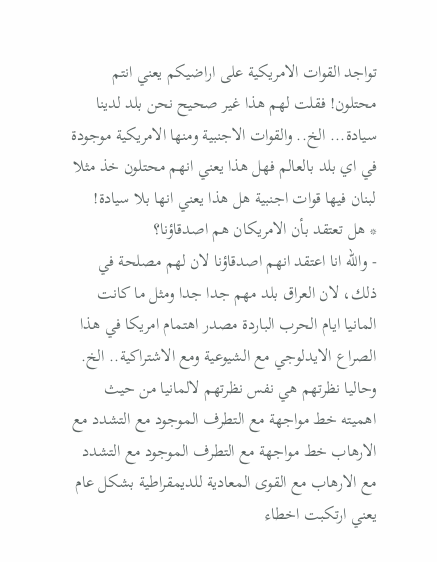تواجد القوات الامريكية على اراضيكم يعني انتم محتلون! فقلت لهم هذا غير صحيح نحن بلد لدينا سيادة... الخ.. والقوات الاجنبية ومنها الامريكية موجودة في اي بلد بالعالم فهل هذا يعني انهم محتلون خذ مثلا لبنان فيها قوات اجنبية هل هذا يعني انها بلا سيادة!
* هل تعتقد بأن الامريكان هم اصدقاؤنا؟
- والله انا اعتقد انهم اصدقاؤنا لان لهم مصلحة في ذلك، لان العراق بلد مهم جدا جدا ومثل ما كانت المانيا ايام الحرب الباردة مصدر اهتمام امريكا في هذا الصراع الايدلوجي مع الشيوعية ومع الاشتراكية.. الخ. وحاليا نظرتهم هي نفس نظرتهم لالمانيا من حيث اهميته خط مواجهة مع التطرف الموجود مع التشدد مع الارهاب خط مواجهة مع التطرف الموجود مع التشدد مع الارهاب مع القوى المعادية للديمقراطية بشكل عام يعني ارتكبت اخطاء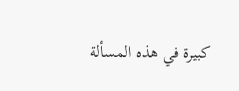كبيرة في هذه المسألة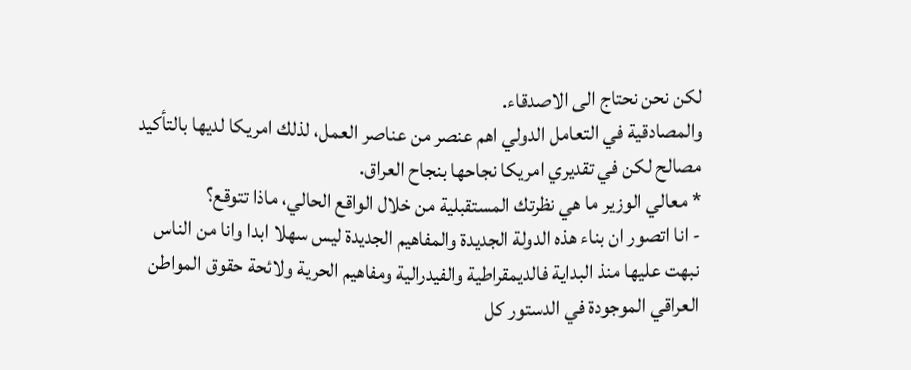لكن نحن نحتاج الى الاصدقاء.
والمصادقية في التعامل الدولي اهم عنصر من عناصر العمل، لذلك امريكا لديها بالتأكيد مصالح لكن في تقديري امريكا نجاحها بنجاح العراق.
* معالي الوزير ما هي نظرتك المستقبلية من خلال الواقع الحالي، ماذا تتوقع؟
- انا اتصور ان بناء هذه الدولة الجديدة والمفاهيم الجديدة ليس سهلا ابدا وانا من الناس نبهت عليها منذ البداية فالديمقراطية والفيدرالية ومفاهيم الحرية ولائحة حقوق المواطن العراقي الموجودة في الدستور كل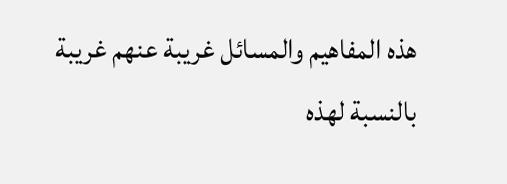هذه المفاهيم والمسائل غريبة عنهم غريبة بالنسبة لهذه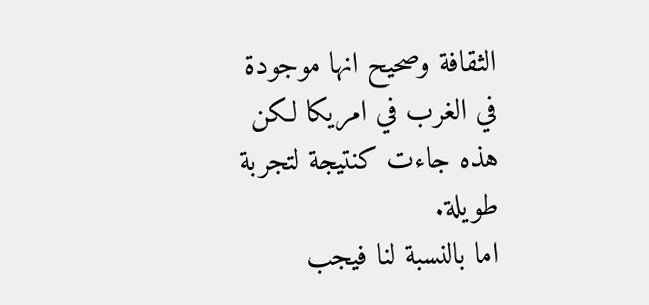الثقافة وصحيح انها موجودة في الغرب في امريكا لكن هذه جاءت كنتيجة لتجربة طويلة.
اما بالنسبة لنا فيجب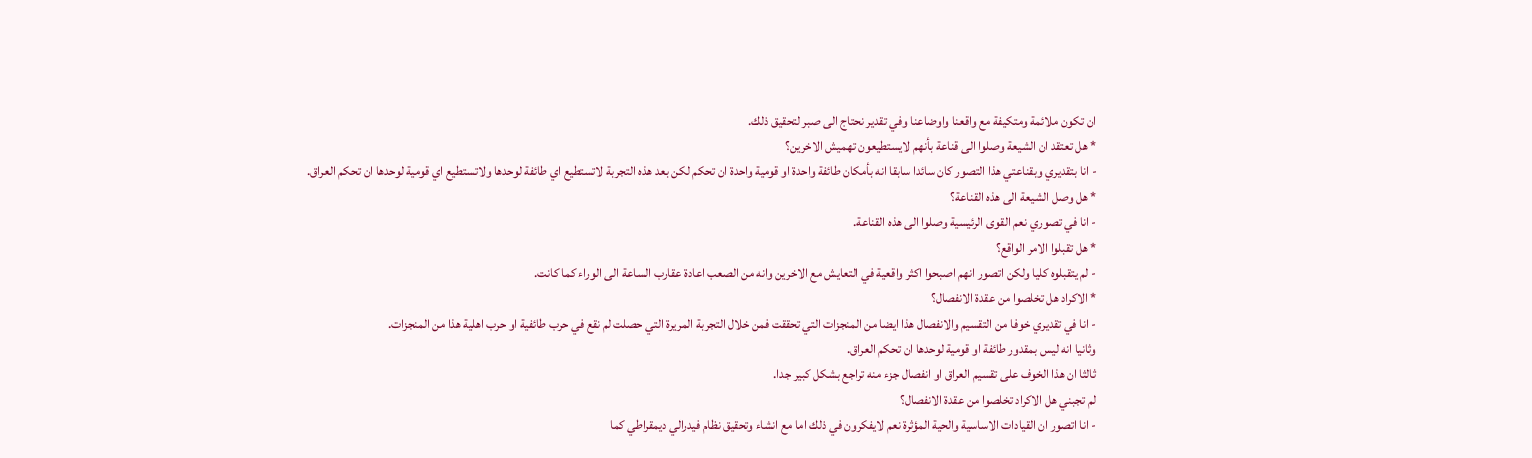ان تكون ملائمة ومتكيفة مع واقعنا واوضاعنا وفي تقدير نحتاج الى صبر لتحقيق ذلك.
* هل تعتقد ان الشيعة وصلوا الى قناعة بأنهم لايستطيعون تهميش الاخرين؟
- انا بتقديري وبقناعتي هذا التصور كان سائدا سابقا انه بأمكان طائفة واحدة او قومية واحدة ان تحكم لكن بعد هذه التجربة لاتستطيع اي طائفة لوحدها ولاتستطيع اي قومية لوحدها ان تحكم العراق.
* هل وصل الشيعة الى هذه القناعة؟
- انا في تصوري نعم القوى الرئيسية وصلوا الى هذه القناعة.
* هل تقبلوا الامر الواقع؟
- لم يتقبلوه كليا ولكن اتصور انهم اصبحوا اكثر واقعية في التعايش مع الاخرين وانه من الصعب اعادة عقارب الساعة الى الوراء كما كانت.
* الاكراد هل تخلصوا من عقدة الانفصال؟
- انا في تقديري خوفا من التقسيم والانفصال هذا ايضا من المنجزات التي تحققت فمن خلال التجربة المريرة التي حصلت لم نقع في حرب طائفية او حرب اهلية هذا من المنجزات.
وثانيا انه ليس بمقدور طائفة او قومية لوحدها ان تحكم العراق.
ثالثا ان هذا الخوف على تقسيم العراق او انفصال جزء منه تراجع بشكل كبير جدا.
لم تجبني هل الاكراد تخلصوا من عقدة الانفصال؟
- انا اتصور ان القيادات الاساسية والحية المؤثرة نعم لايفكرون في ذلك اما مع انشاء وتحقيق نظام فيدرالي ديمقراطي كما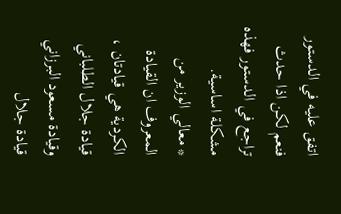اتفق عليه في الدستور فنعم لكن اذا حدث تراجع في الدستور فهذه مشكلة اساسية.
* معالي الوزير من المعروف ان القيادة الكردية هي قيادتان ، قيادة جلال الطلباني وقيادة مسعود البرزاني قيادة جلال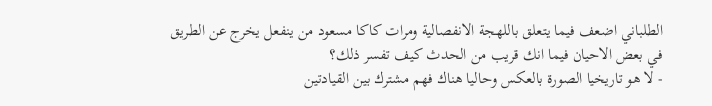الطلباني اضعف فيما يتعلق باللهجة الانفصالية ومرات كاكا مسعود من ينفعل يخرج عن الطريق في بعض الاحيان فيما انك قريب من الحدث كيف تفسر ذلك؟
- لا هو تاريخيا الصورة بالعكس وحاليا هناك فهم مشترك بين القيادتين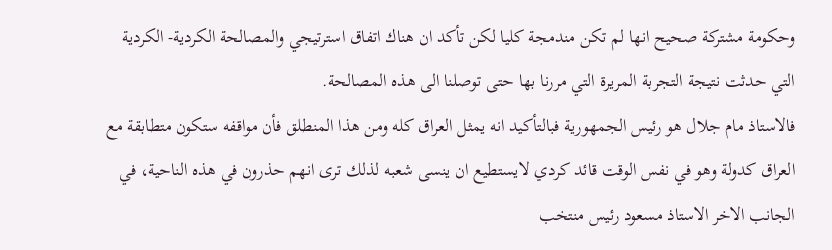وحكومة مشتركة صحيح انها لم تكن مندمجة كليا لكن تأكد ان هناك اتفاق استرتيجي والمصالحة الكردية- الكردية التي حدثت نتيجة التجربة المريرة التي مررنا بها حتى توصلنا الى هذه المصالحة.
فالاستاذ مام جلال هو رئيس الجمهورية فبالتأكيد انه يمثل العراق كله ومن هذا المنطلق فأن مواقفه ستكون متطابقة مع العراق كدولة وهو في نفس الوقت قائد كردي لايستطيع ان ينسى شعبه لذلك ترى انهم حذرون في هذه الناحية، في الجانب الاخر الاستاذ مسعود رئيس منتخب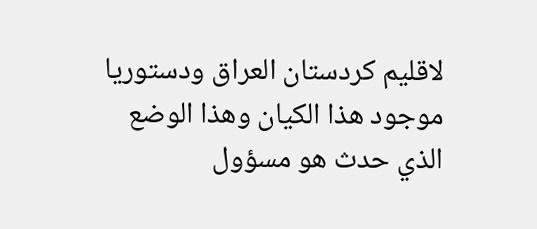لاقليم كردستان العراق ودستوريا موجود هذا الكيان وهذا الوضع الذي حدث هو مسؤول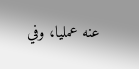عنه عمليا، وفي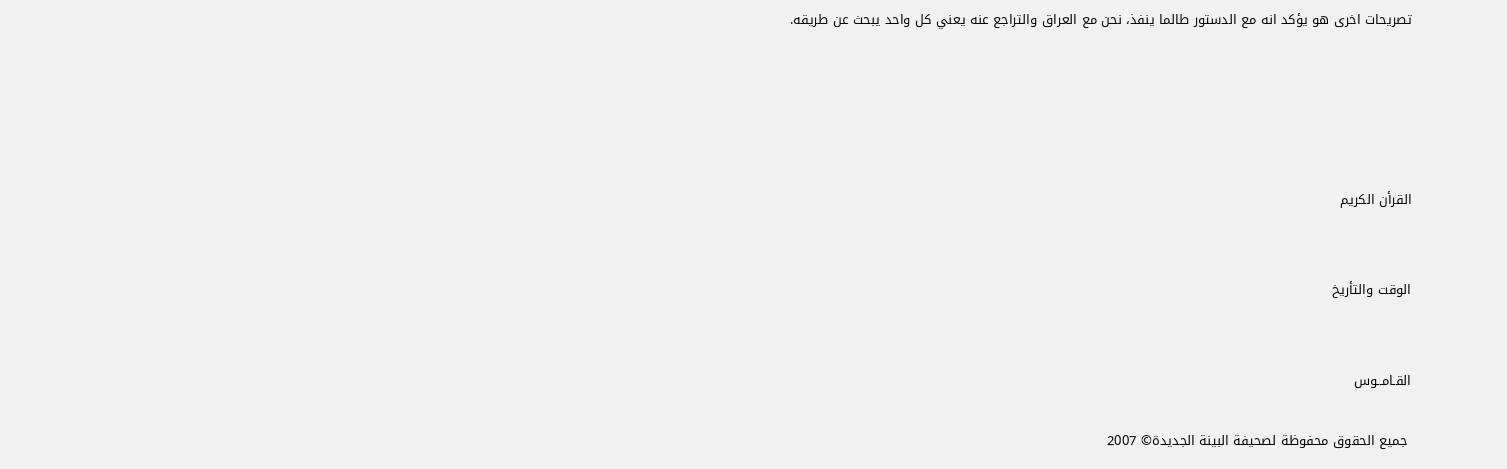تصريحات اخرى هو يؤكد انه مع الدستور طالما ينفذ، نحن مع العراق والتراجع عنه يعني كل واحد يبحث عن طريقه.





القرأن الكريم


الوقت والتأريخ


القـامــوس

 جميع الحقوق محفوظة لصحيفة البينة الجديدة© 2007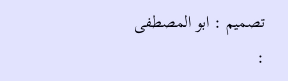تصميم : ابو المصطفى :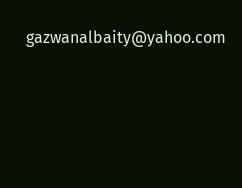gazwanalbaity@yahoo.com